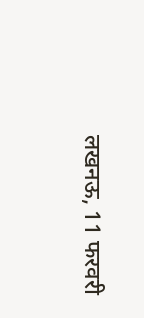लखनऊ, 11 फरवरी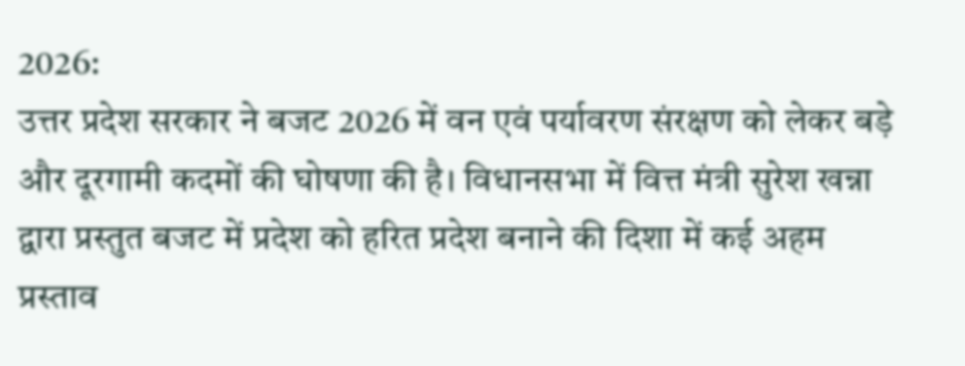2026:
उत्तर प्रदेश सरकार ने बजट 2026 में वन एवं पर्यावरण संरक्षण को लेकर बड़े और दूरगामी कदमों की घोषणा की है। विधानसभा में वित्त मंत्री सुरेश खन्ना द्वारा प्रस्तुत बजट में प्रदेश को हरित प्रदेश बनाने की दिशा में कई अहम प्रस्ताव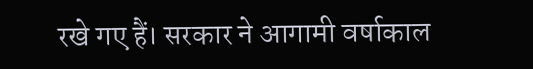रखे गए हैं। सरकार ने आगामी वर्षाकाल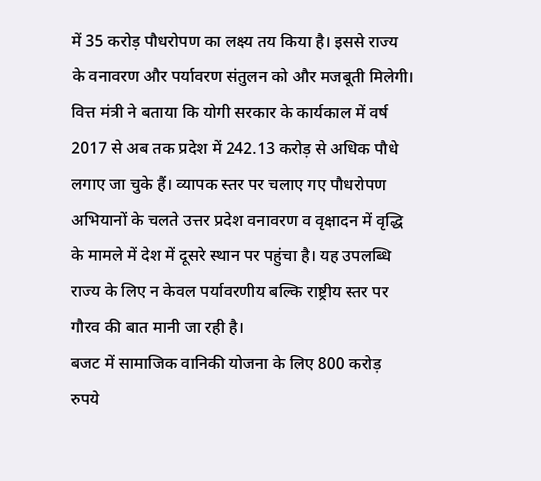में 35 करोड़ पौधरोपण का लक्ष्य तय किया है। इससे राज्य के वनावरण और पर्यावरण संतुलन को और मजबूती मिलेगी।
वित्त मंत्री ने बताया कि योगी सरकार के कार्यकाल में वर्ष 2017 से अब तक प्रदेश में 242.13 करोड़ से अधिक पौधे लगाए जा चुके हैं। व्यापक स्तर पर चलाए गए पौधरोपण अभियानों के चलते उत्तर प्रदेश वनावरण व वृक्षादन में वृद्धि के मामले में देश में दूसरे स्थान पर पहुंचा है। यह उपलब्धि राज्य के लिए न केवल पर्यावरणीय बल्कि राष्ट्रीय स्तर पर गौरव की बात मानी जा रही है।
बजट में सामाजिक वानिकी योजना के लिए 800 करोड़ रुपये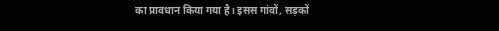का प्रावधान किया गया है। इसस गांवों, सड़कों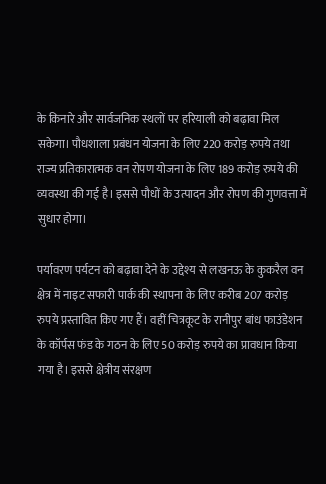के किनारे और सार्वजनिक स्थलों पर हरियाली को बढ़ावा मिल सकेगा। पौधशाला प्रबंधन योजना के लिए 220 करोड़ रुपये तथा राज्य प्रतिकारात्मक वन रोपण योजना के लिए 189 करोड़ रुपये की व्यवस्था की गई है। इससे पौधों के उत्पादन और रोपण की गुणवत्ता में सुधार होगा।

पर्यावरण पर्यटन को बढ़ावा देने के उद्देश्य से लखनऊ के कुकरैल वन क्षेत्र में नाइट सफारी पार्क की स्थापना के लिए करीब 207 करोड़ रुपये प्रस्तावित किए गए हैं। वहीं चित्रकूट के रानीपुर बांध फाउंडेशन के कॉर्पस फंड के गठन के लिए 50 करोड़ रुपये का प्रावधान किया गया है। इससे क्षेत्रीय संरक्षण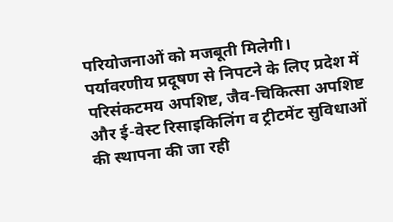परियोजनाओं को मजबूती मिलेगी।
पर्यावरणीय प्रदूषण से निपटने के लिए प्रदेश में परिसंकटमय अपशिष्ट, जैव-चिकित्सा अपशिष्ट और ई-वेस्ट रिसाइकिलिंग व ट्रीटमेंट सुविधाओं की स्थापना की जा रही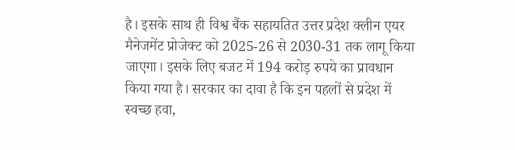है। इसके साथ ही विश्व बैंक सहायतित उत्तर प्रदेश क्लीन एयर मैनेजमेंट प्रोजेक्ट को 2025-26 से 2030-31 तक लागू किया जाएगा। इसके लिए बजट में 194 करोड़ रुपये का प्रावधान किया गया है। सरकार का दावा है कि इन पहलों से प्रदेश में स्वच्छ हवा,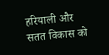हरियाली और सतत विकास को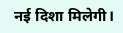नई दिशा मिलेगी।